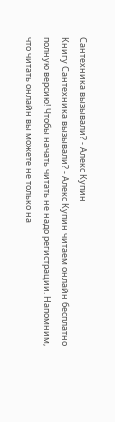Сантехника вызывали? - Алекс Купин
Книгу Сантехника вызывали? - Алекс Купин читаем онлайн бесплатно полную версию! Чтобы начать читать не надо регистрации. Напомним, что читать онлайн вы можете не только на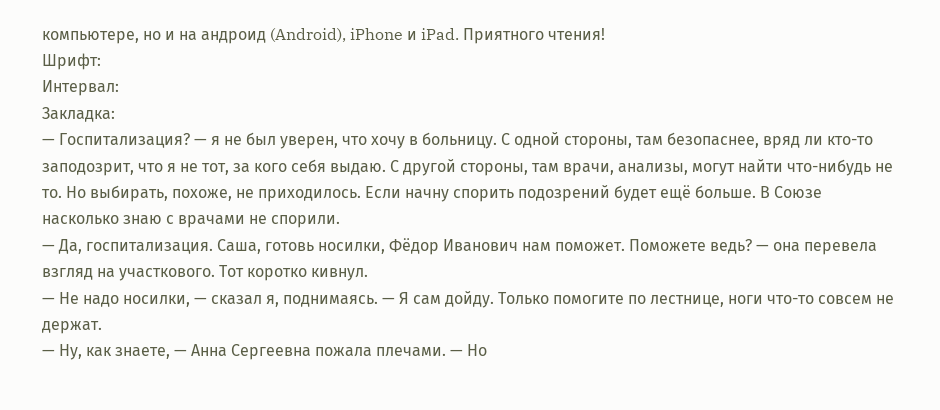компьютере, но и на андроид (Android), iPhone и iPad. Приятного чтения!
Шрифт:
Интервал:
Закладка:
— Госпитализация? — я не был уверен, что хочу в больницу. С одной стороны, там безопаснее, вряд ли кто-то заподозрит, что я не тот, за кого себя выдаю. С другой стороны, там врачи, анализы, могут найти что-нибудь не то. Но выбирать, похоже, не приходилось. Если начну спорить подозрений будет ещё больше. В Союзе насколько знаю с врачами не спорили.
— Да, госпитализация. Саша, готовь носилки, Фёдор Иванович нам поможет. Поможете ведь? — она перевела взгляд на участкового. Тот коротко кивнул.
— Не надо носилки, — сказал я, поднимаясь. — Я сам дойду. Только помогите по лестнице, ноги что-то совсем не держат.
— Ну, как знаете, — Анна Сергеевна пожала плечами. — Но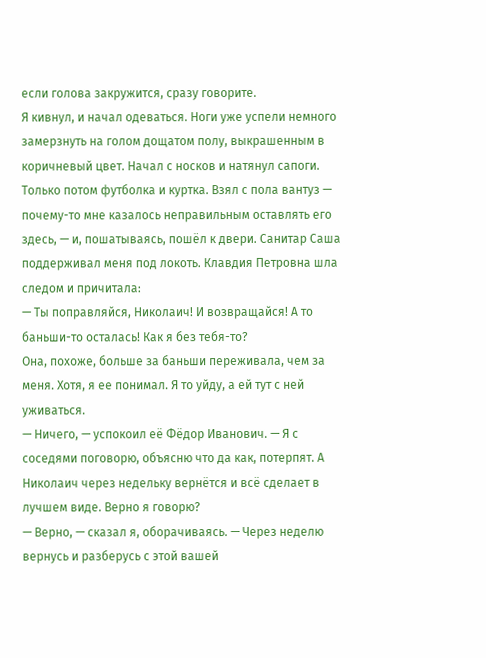если голова закружится, сразу говорите.
Я кивнул, и начал одеваться. Ноги уже успели немного замерзнуть на голом дощатом полу, выкрашенным в коричневый цвет. Начал с носков и натянул сапоги. Только потом футболка и куртка. Взял с пола вантуз — почему-то мне казалось неправильным оставлять его здесь, — и, пошатываясь, пошёл к двери. Санитар Саша поддерживал меня под локоть. Клавдия Петровна шла следом и причитала:
— Ты поправляйся, Николаич! И возвращайся! А то баньши-то осталась! Как я без тебя-то?
Она, похоже, больше за баньши переживала, чем за меня. Хотя, я ее понимал. Я то уйду, а ей тут с ней уживаться.
— Ничего, — успокоил её Фёдор Иванович. — Я с соседями поговорю, объясню что да как, потерпят. А Николаич через недельку вернётся и всё сделает в лучшем виде. Верно я говорю?
— Верно, — сказал я, оборачиваясь. — Через неделю вернусь и разберусь с этой вашей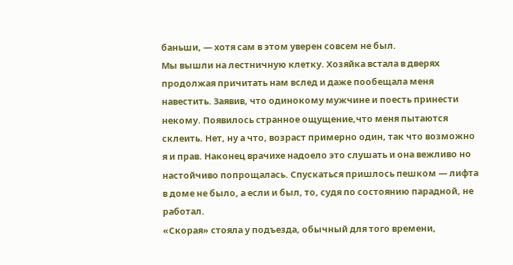баньши, — хотя сам в этом уверен совсем не был.
Мы вышли на лестничную клетку. Хозяйка встала в дверях продолжая причитать нам вслед и даже пообещала меня навестить. Заявив, что одинокому мужчине и поесть принести некому. Появилось странное ощущение,что меня пытаются склеить. Нет, ну а что, возраст примерно один, так что возможно я и прав. Наконец врачихе надоело это слушать и она вежливо но настойчиво попрощалась. Спускаться пришлось пешком — лифта в доме не было, а если и был, то, судя по состоянию парадной, не работал.
«Скорая» стояла у подъезда, обычный для того времени,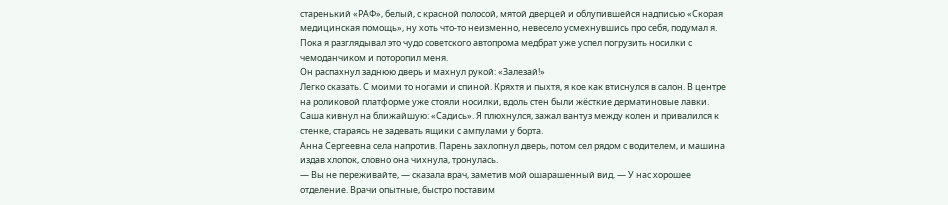старенький «РАФ», белый, с красной полосой, мятой дверцей и облупившейся надписью «Скорая медицинская помощь», ну хоть что-то неизменно, невесело усмехнувшись про себя, подумал я. Пока я разглядывал это чудо советского автопрома медбрат уже успел погрузить носилки с чемоданчиком и поторопил меня.
Он распахнул заднюю дверь и махнул рукой: «Залезай!»
Легко сказать. С моими то ногами и спиной. Кряхтя и пыхтя, я кое как втиснулся в салон. В центре на роликовой платформе уже стояли носилки, вдоль стен были жёсткие дерматиновые лавки. Саша кивнул на ближайшую: «Садись». Я плюхнулся, зажал вантуз между колен и привалился к стенке, стараясь не задевать ящики с ампулами у борта.
Анна Сергеевна села напротив. Парень захлопнул дверь, потом сел рядом с водителем, и машина издав хлопок, словно она чихнула, тронулась.
— Вы не переживайте, — сказала врач, заметив мой ошарашенный вид. — У нас хорошее отделение. Врачи опытные, быстро поставим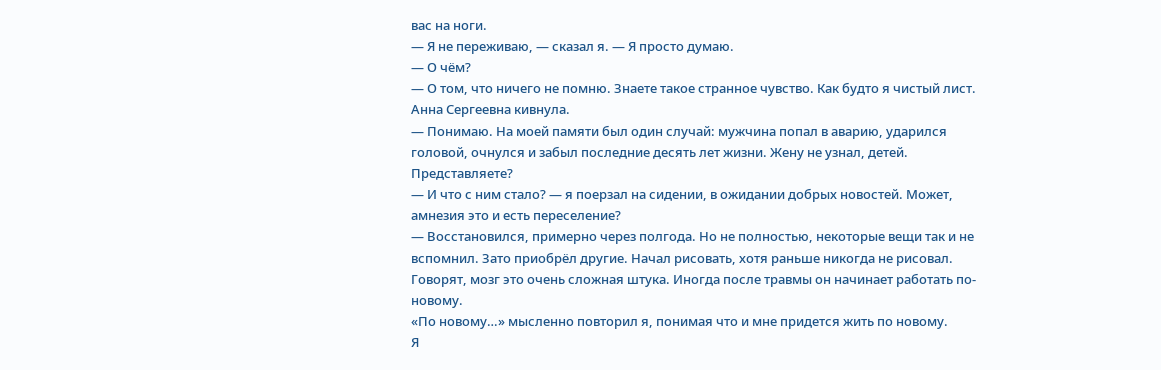вас на ноги.
— Я не переживаю, — сказал я. — Я просто думаю.
— О чём?
— О том, что ничего не помню. Знаете такое странное чувство. Как будто я чистый лист.
Анна Сергеевна кивнула.
— Понимаю. На моей памяти был один случай: мужчина попал в аварию, ударился головой, очнулся и забыл последние десять лет жизни. Жену не узнал, детей. Представляете?
— И что с ним стало? — я поерзал на сидении, в ожидании добрых новостей. Может, амнезия это и есть переселение?
— Восстановился, примерно через полгода. Но не полностью, некоторые вещи так и не вспомнил. Зато приобрёл другие. Начал рисовать, хотя раньше никогда не рисовал. Говорят, мозг это очень сложная штука. Иногда после травмы он начинает работать по-новому.
«По новому…» мысленно повторил я, понимая что и мне придется жить по новому.
Я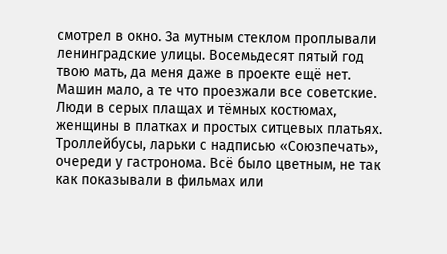смотрел в окно. За мутным стеклом проплывали ленинградские улицы. Восемьдесят пятый год твою мать, да меня даже в проекте ещё нет. Машин мало, а те что проезжали все советские. Люди в серых плащах и тёмных костюмах, женщины в платках и простых ситцевых платьях. Троллейбусы, ларьки с надписью «Союзпечать», очереди у гастронома. Всё было цветным, не так как показывали в фильмах или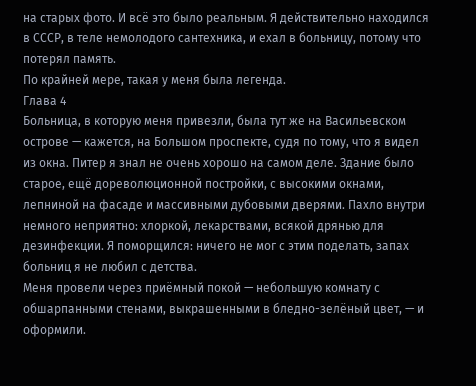на старых фото. И всё это было реальным. Я действительно находился в СССР, в теле немолодого сантехника, и ехал в больницу, потому что потерял память.
По крайней мере, такая у меня была легенда.
Глава 4
Больница, в которую меня привезли, была тут же на Васильевском острове — кажется, на Большом проспекте, судя по тому, что я видел из окна. Питер я знал не очень хорошо на самом деле. Здание было старое, ещё дореволюционной постройки, с высокими окнами, лепниной на фасаде и массивными дубовыми дверями. Пахло внутри немного неприятно: хлоркой, лекарствами, всякой дрянью для дезинфекции. Я поморщился: ничего не мог с этим поделать, запах больниц я не любил с детства.
Меня провели через приёмный покой — небольшую комнату с обшарпанными стенами, выкрашенными в бледно-зелёный цвет, — и оформили.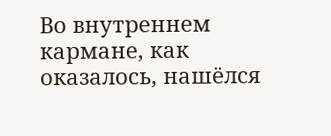Во внутреннем кармане, как оказалось, нашёлся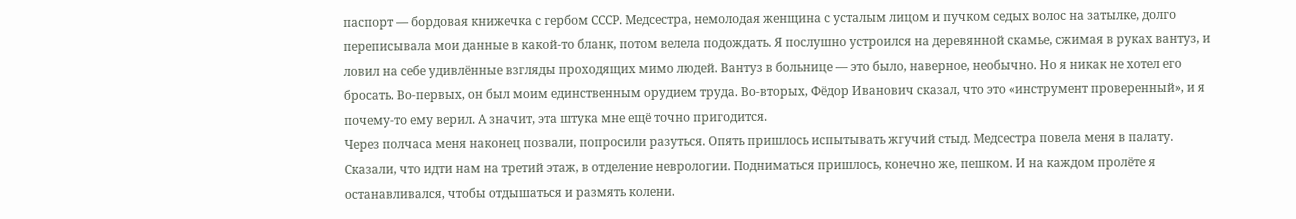паспорт — бордовая книжечка с гербом СССР. Медсестра, немолодая женщина с усталым лицом и пучком седых волос на затылке, долго переписывала мои данные в какой-то бланк, потом велела подождать. Я послушно устроился на деревянной скамье, сжимая в руках вантуз, и ловил на себе удивлённые взгляды проходящих мимо людей. Вантуз в больнице — это было, наверное, необычно. Но я никак не хотел его бросать. Во-первых, он был моим единственным орудием труда. Во-вторых, Фёдор Иванович сказал, что это «инструмент проверенный», и я почему-то ему верил. А значит, эта штука мне ещё точно пригодится.
Через полчаса меня наконец позвали, попросили разуться. Опять пришлось испытывать жгучий стыд. Медсестра повела меня в палату. Сказали, что идти нам на третий этаж, в отделение неврологии. Подниматься пришлось, конечно же, пешком. И на каждом пролёте я останавливался, чтобы отдышаться и размять колени.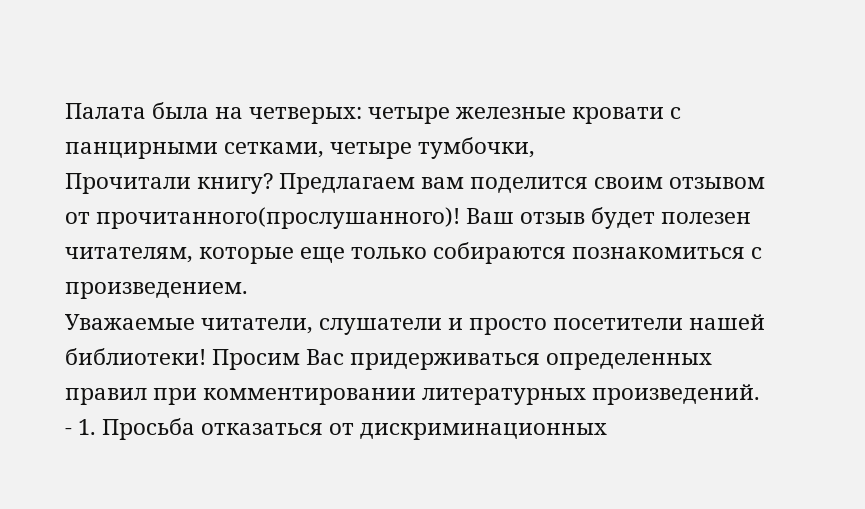Палата была на четверых: четыре железные кровати с панцирными сетками, четыре тумбочки,
Прочитали книгу? Предлагаем вам поделится своим отзывом от прочитанного(прослушанного)! Ваш отзыв будет полезен читателям, которые еще только собираются познакомиться с произведением.
Уважаемые читатели, слушатели и просто посетители нашей библиотеки! Просим Вас придерживаться определенных правил при комментировании литературных произведений.
- 1. Просьба отказаться от дискриминационных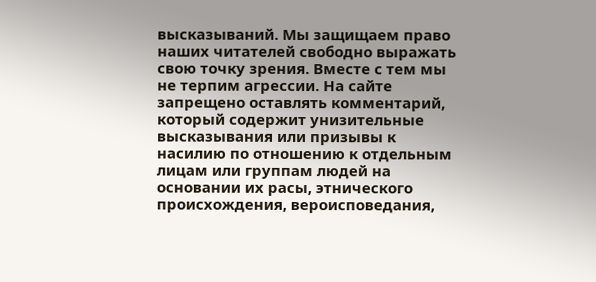высказываний. Мы защищаем право наших читателей свободно выражать свою точку зрения. Вместе с тем мы не терпим агрессии. На сайте запрещено оставлять комментарий, который содержит унизительные высказывания или призывы к насилию по отношению к отдельным лицам или группам людей на основании их расы, этнического происхождения, вероисповедания,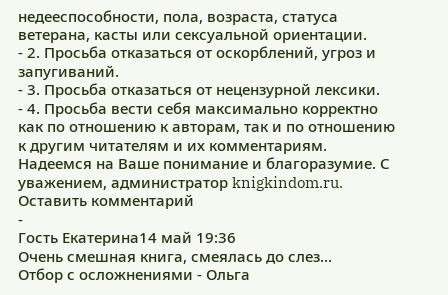недееспособности, пола, возраста, статуса ветерана, касты или сексуальной ориентации.
- 2. Просьба отказаться от оскорблений, угроз и запугиваний.
- 3. Просьба отказаться от нецензурной лексики.
- 4. Просьба вести себя максимально корректно как по отношению к авторам, так и по отношению к другим читателям и их комментариям.
Надеемся на Ваше понимание и благоразумие. С уважением, администратор knigkindom.ru.
Оставить комментарий
-
Гость Екатерина14 май 19:36
Очень смешная книга, смеялась до слез...
Отбор с осложнениями - Ольга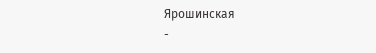Ярошинская
-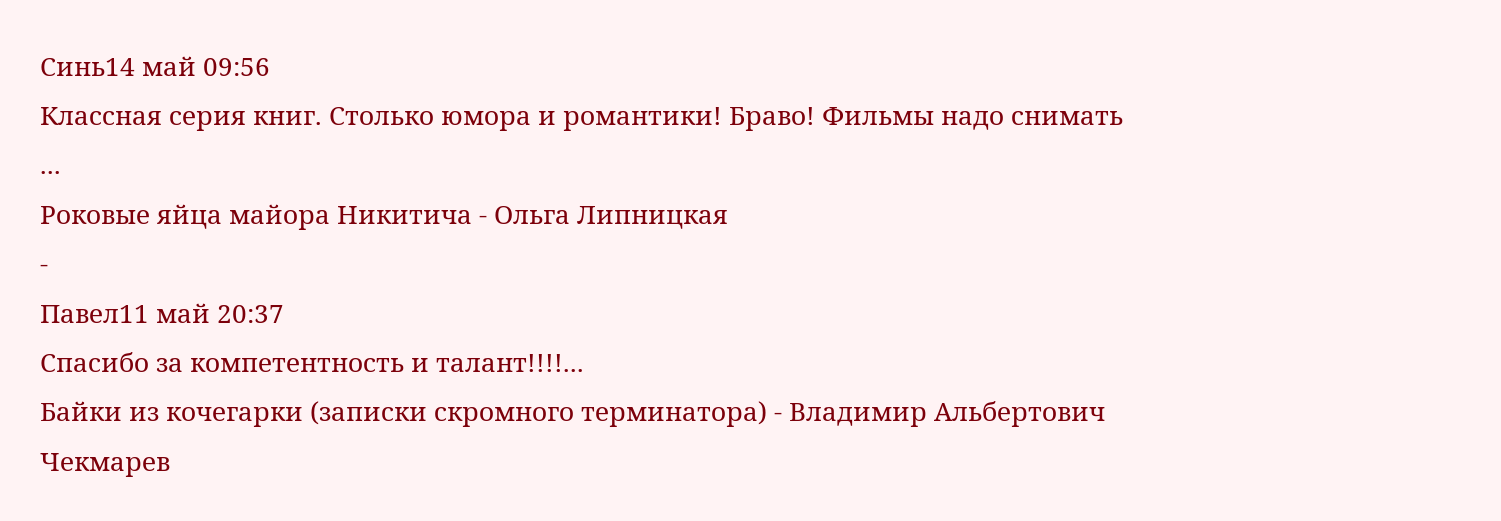Синь14 май 09:56
Классная серия книг. Столько юмора и романтики! Браво! Фильмы надо снимать ...
Роковые яйца майора Никитича - Ольга Липницкая
-
Павел11 май 20:37
Спасибо за компетентность и талант!!!!...
Байки из кочегарки (записки скромного терминатора) - Владимир Альбертович Чекмарев